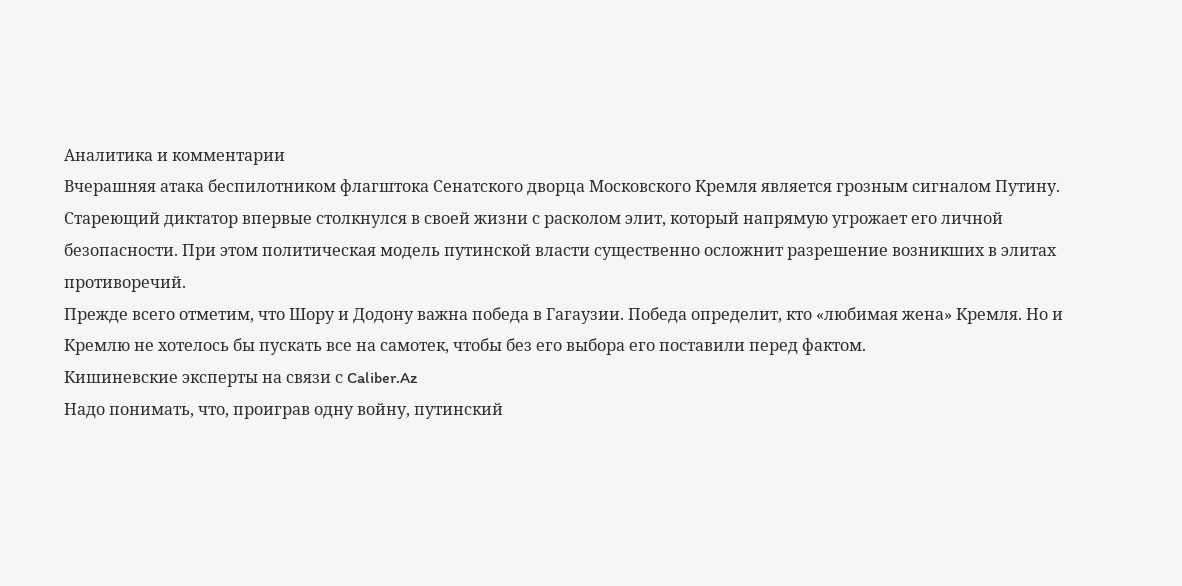Аналитика и комментарии
Вчерашняя атака беспилотником флагштока Сенатского дворца Московского Кремля является грозным сигналом Путину. Стареющий диктатор впервые столкнулся в своей жизни с расколом элит, который напрямую угрожает его личной безопасности. При этом политическая модель путинской власти существенно осложнит разрешение возникших в элитах противоречий.
Прежде всего отметим, что Шору и Додону важна победа в Гагаузии. Победа определит, кто «любимая жена» Кремля. Но и Кремлю не хотелось бы пускать все на самотек, чтобы без его выбора его поставили перед фактом.
Кишиневские эксперты на связи с Caliber.Az
Надо понимать, что, проиграв одну войну, путинский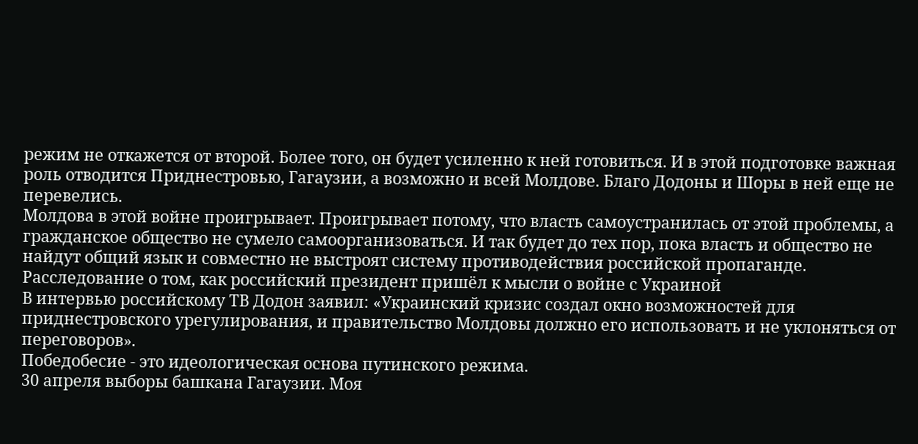режим не откажется от второй. Более того, он будет усиленно к ней готовиться. И в этой подготовке важная роль отводится Приднестровью, Гагаузии, а возможно и всей Молдове. Благо Додоны и Шоры в ней еще не перевелись.
Молдова в этой войне проигрывает. Проигрывает потому, что власть самоустранилась от этой проблемы, а гражданское общество не сумело самоорганизоваться. И так будет до тех пор, пока власть и общество не найдут общий язык и совместно не выстроят систему противодействия российской пропаганде.
Расследование о том, как российский президент пришёл к мысли о войне с Украиной
В интервью российскому ТВ Додон заявил: «Украинский кризис создал окно возможностей для приднестровского урегулирования, и правительство Молдовы должно его использовать и не уклоняться от переговоров».
Победобесие - это идеологическая основа путинского режима.
30 апреля выборы башкана Гагаузии. Моя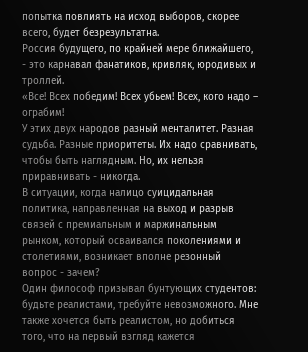попытка повлиять на исход выборов, скорее всего, будет безрезультатна.
Россия будущего, по крайней мере ближайшего, - это карнавал фанатиков, кривляк, юродивых и троллей.
«Все! Всех победим! Всех убьем! Всех, кого надо – ограбим!
У этих двух народов разный менталитет. Разная судьба. Разные приоритеты. Их надо сравнивать, чтобы быть наглядным. Но, их нельзя приравнивать - никогда.
В ситуации, когда налицо суицидальная политика, направленная на выход и разрыв связей с премиальным и маржинальным рынком, который осваивался поколениями и столетиями, возникает вполне резонный вопрос - зачем?
Один философ призывал бунтующих студентов: будьте реалистами, требуйте невозможного. Мне также хочется быть реалистом, но добиться того, что на первый взгляд кажется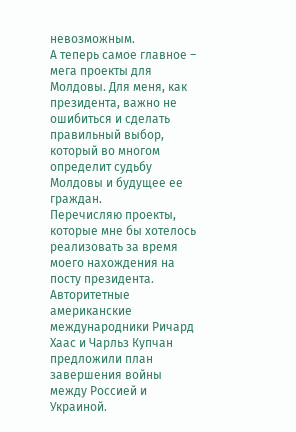невозможным.
А теперь самое главное – мега проекты для Молдовы. Для меня, как президента, важно не ошибиться и сделать правильный выбор, который во многом определит судьбу Молдовы и будущее ее граждан.
Перечисляю проекты, которые мне бы хотелось реализовать за время моего нахождения на посту президента.
Авторитетные американские международники Ричард Хаас и Чарльз Купчан предложили план завершения войны между Россией и Украиной.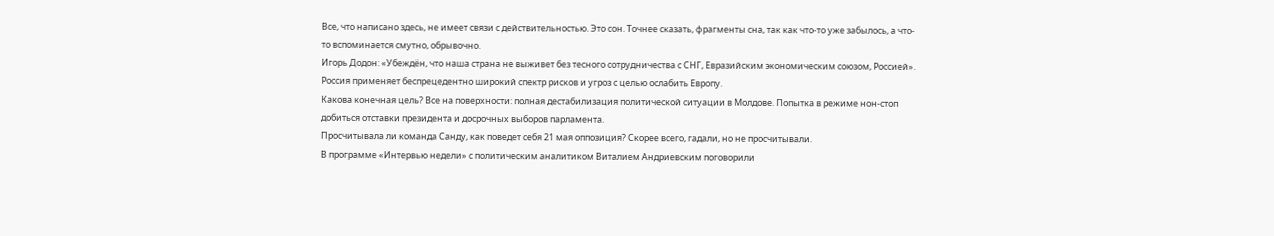Все, что написано здесь, не имеет связи с действительностью. Это сон. Точнее сказать, фрагменты сна, так как что-то уже забылось, а что-то вспоминается смутно, обрывочно.
Игорь Додон: «Убеждён, что наша страна не выживет без тесного сотрудничества с СНГ, Евразийским экономическим союзом, Россией».
Россия применяет беспрецедентно широкий спектр рисков и угроз с целью ослабить Европу.
Какова конечная цель? Все на поверхности: полная дестабилизация политической ситуации в Молдове. Попытка в режиме нон-стоп добиться отставки президента и досрочных выборов парламента.
Просчитывала ли команда Санду, как поведет себя 21 мая оппозиция? Скорее всего, гадали, но не просчитывали.
В программе «Интервью недели» с политическим аналитиком Виталием Андриевским поговорили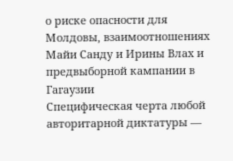о риске опасности для Молдовы, взаимоотношениях Майи Санду и Ирины Влах и предвыборной кампании в Гагаузии
Специфическая черта любой авторитарной диктатуры —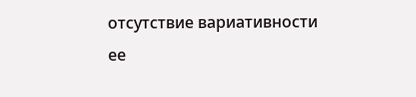отсутствие вариативности ее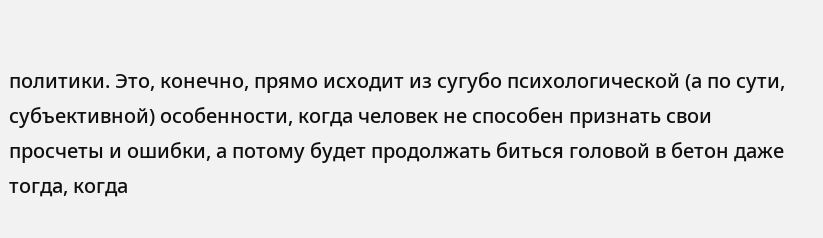политики. Это, конечно, прямо исходит из сугубо психологической (а по сути, субъективной) особенности, когда человек не способен признать свои просчеты и ошибки, а потому будет продолжать биться головой в бетон даже тогда, когда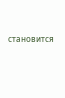становится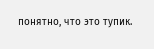понятно, что это тупик.